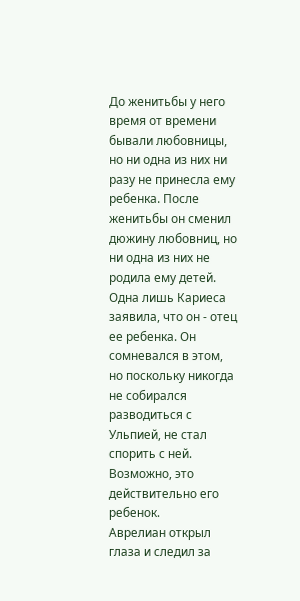До женитьбы у него время от времени бывали любовницы, но ни одна из них ни разу не принесла ему ребенка. После женитьбы он сменил дюжину любовниц, но ни одна из них не родила ему детей. Одна лишь Кариеса заявила, что он - отец ее ребенка. Он сомневался в этом, но поскольку никогда не собирался разводиться с Ульпией, не стал спорить с ней. Возможно, это действительно его ребенок.
Аврелиан открыл глаза и следил за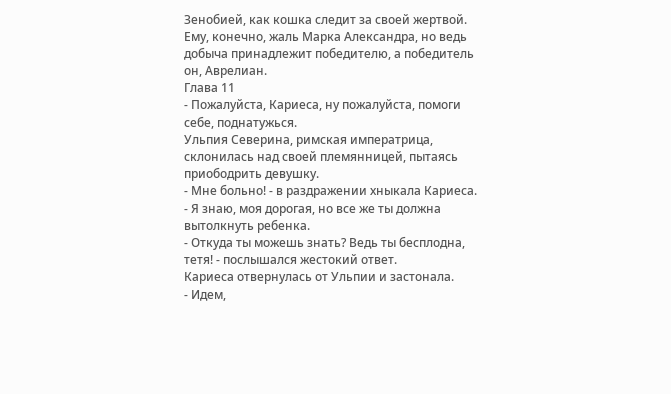Зенобией, как кошка следит за своей жертвой. Ему, конечно, жаль Марка Александра, но ведь добыча принадлежит победителю, а победитель он, Аврелиан.
Глава 11
- Пожалуйста, Кариеса, ну пожалуйста, помоги себе, поднатужься.
Ульпия Северина, римская императрица, склонилась над своей племянницей, пытаясь приободрить девушку.
- Мне больно! - в раздражении хныкала Кариеса.
- Я знаю, моя дорогая, но все же ты должна вытолкнуть ребенка.
- Откуда ты можешь знать? Ведь ты бесплодна, тетя! - послышался жестокий ответ.
Кариеса отвернулась от Ульпии и застонала.
- Идем,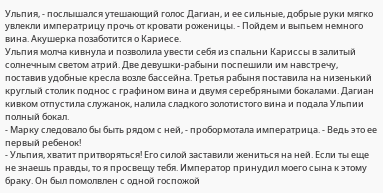Ульпия, - послышался утешающий голос Дагиан, и ее сильные, добрые руки мягко увлекли императрицу прочь от кровати роженицы. - Пойдем и выпьем немного вина. Акушерка позаботится о Кариесе.
Ульпия молча кивнула и позволила увести себя из спальни Кариссы в залитый солнечным светом атрий. Две девушки-рабыни поспешили им навстречу, поставив удобные кресла возле бассейна. Третья рабыня поставила на низенький круглый столик поднос с графином вина и двумя серебряными бокалами. Дагиан кивком отпустила служанок, налила сладкого золотистого вина и подала Ульпии полный бокал.
- Марку следовало бы быть рядом с ней, - пробормотала императрица. - Ведь это ее первый ребенок!
- Ульпия, хватит притворяться! Его силой заставили жениться на ней. Если ты еще не знаешь правды, то я просвещу тебя. Император принудил моего сына к этому браку. Он был помолвлен с одной госпожой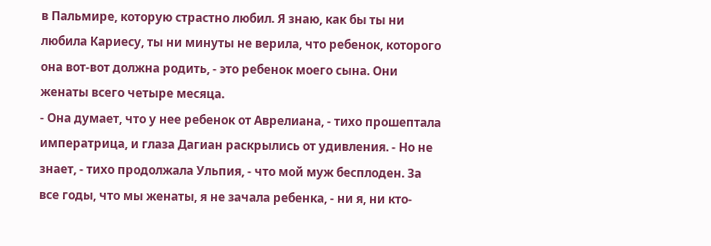в Пальмире, которую страстно любил. Я знаю, как бы ты ни любила Кариесу, ты ни минуты не верила, что ребенок, которого она вот-вот должна родить, - это ребенок моего сына. Они женаты всего четыре месяца.
- Она думает, что у нее ребенок от Аврелиана, - тихо прошептала императрица, и глаза Дагиан раскрылись от удивления. - Но не знает, - тихо продолжала Ульпия, - что мой муж бесплоден. За все годы, что мы женаты, я не зачала ребенка, - ни я, ни кто-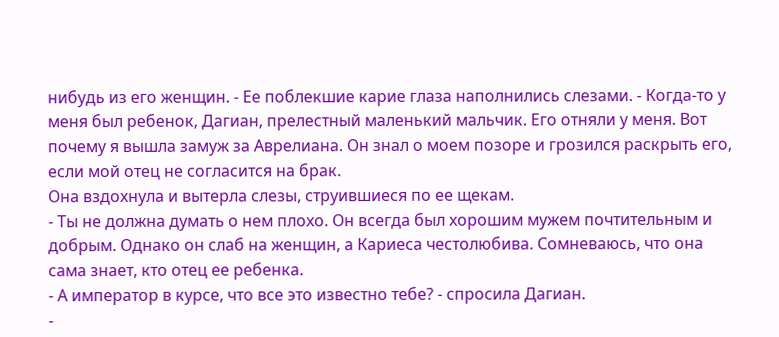нибудь из его женщин. - Ее поблекшие карие глаза наполнились слезами. - Когда-то у меня был ребенок, Дагиан, прелестный маленький мальчик. Его отняли у меня. Вот почему я вышла замуж за Аврелиана. Он знал о моем позоре и грозился раскрыть его, если мой отец не согласится на брак.
Она вздохнула и вытерла слезы, струившиеся по ее щекам.
- Ты не должна думать о нем плохо. Он всегда был хорошим мужем почтительным и добрым. Однако он слаб на женщин, а Кариеса честолюбива. Сомневаюсь, что она сама знает, кто отец ее ребенка.
- А император в курсе, что все это известно тебе? - спросила Дагиан.
-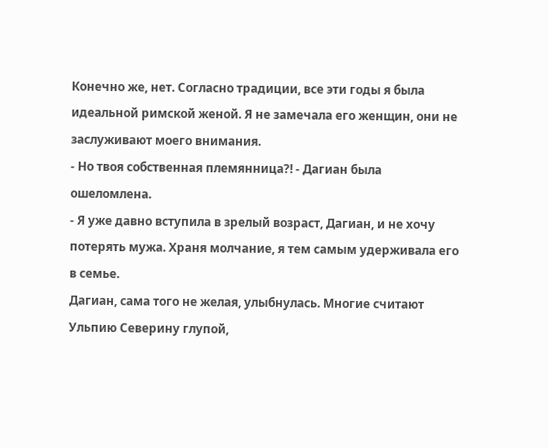Конечно же, нет. Согласно традиции, все эти годы я была идеальной римской женой. Я не замечала его женщин, они не заслуживают моего внимания.
- Но твоя собственная племянница?! - Дагиан была ошеломлена.
- Я уже давно вступила в зрелый возраст, Дагиан, и не хочу потерять мужа. Храня молчание, я тем самым удерживала его в семье.
Дагиан, сама того не желая, улыбнулась. Многие считают Ульпию Северину глупой,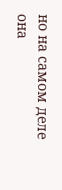но на самом деле она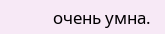очень умна.